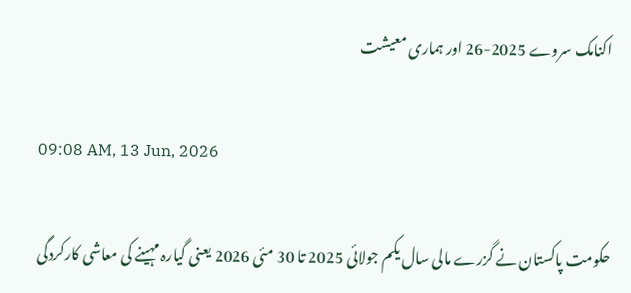اکنامک سروے 2025-26 اور ہماری معیشت

09:08 AM, 13 Jun, 2026

حکومت پاکستان نے گزرے مالی سال یکم جولائی 2025 تا 30 مئی 2026 یعنی گیارہ مہینے کی معاشی کارکردگی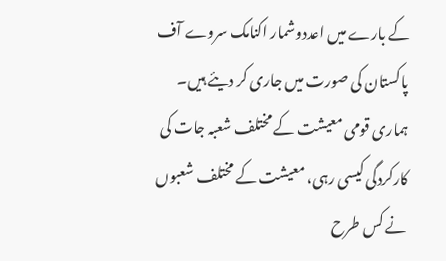کے بارے میں اعددوشمار اکنامک سروے آف پاکستان کی صورت میں جاری کر دیئے ہیں۔ ہماری قومی معیشت کے مختلف شعبہ جات کی کارکردگی کیسی رہی، معیشت کے مختلف شعبوں نے کس طرح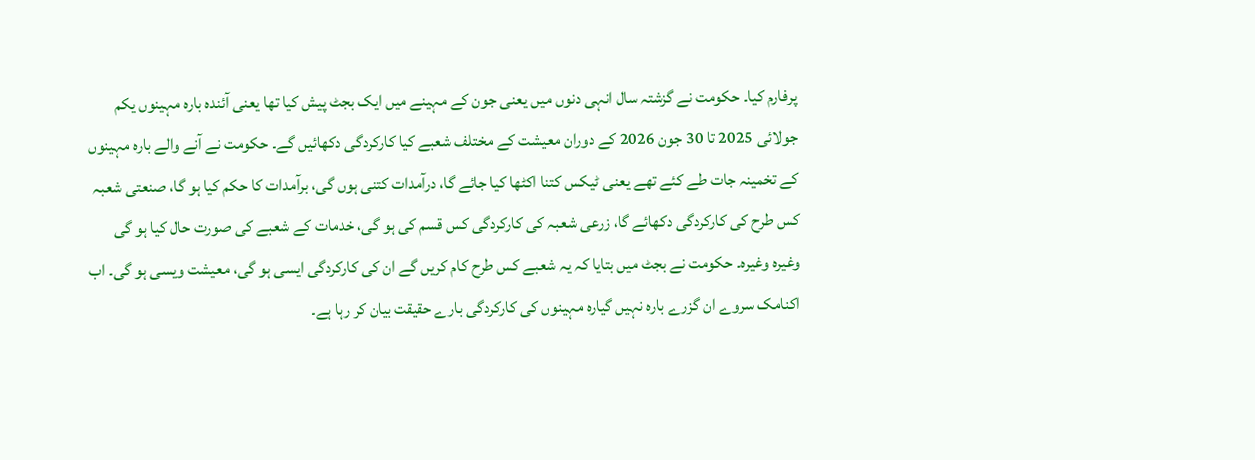پرفارم کیا۔ حکومت نے گزشتہ سال انہی دنوں میں یعنی جون کے مہینے میں ایک بجٹ پیش کیا تھا یعنی آئندہ بارہ مہینوں یکم جولائی 2025 تا 30 جون 2026 کے دوران معیشت کے مختلف شعبے کیا کارکردگی دکھائیں گے۔ حکومت نے آنے والے بارہ مہینوں کے تخمینہ جات طے کئے تھے یعنی ٹیکس کتنا اکٹھا کیا جائے گا، درآمدات کتنی ہوں گی، برآمدات کا حکم کیا ہو گا، صنعتی شعبہ کس طرح کی کارکردگی دکھائے گا، زرعی شعبہ کی کارکردگی کس قسم کی ہو گی، خدمات کے شعبے کی صورت حال کیا ہو گی وغیرہ وغیرہ۔ حکومت نے بجٹ میں بتایا کہ یہ شعبے کس طرح کام کریں گے ان کی کارکردگی ایسی ہو گی، معیشت ویسی ہو گی۔ اب اکنامک سروے ان گزرے بارہ نہیں گیارہ مہینوں کی کارکردگی بارے حقیقت بیان کر رہا ہے۔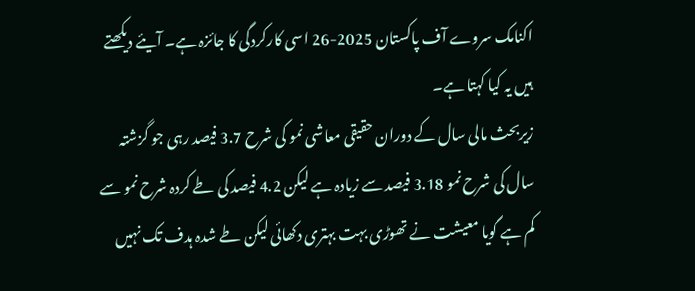اکنامک سروے آف پاکستان 2025-26 اسی کارکردگی کا جائزہ ہے۔ آیئے دیکھتے ہیں یہ کیا کہتا ہے۔
زیربحث مالی سال کے دوران حقیقی معاشی نمو کی شرح 3.7 فیصد رہی جو گزشتہ سال کی شرح نمو 3.18 فیصد سے زیادہ ہے لیکن 4.2 فیصد کی طے کردہ شرح نمو سے کم ہے گویا معیشت نے تھوڑی بہت بہتری دکھائی لیکن طے شدہ ہدف تک نہیں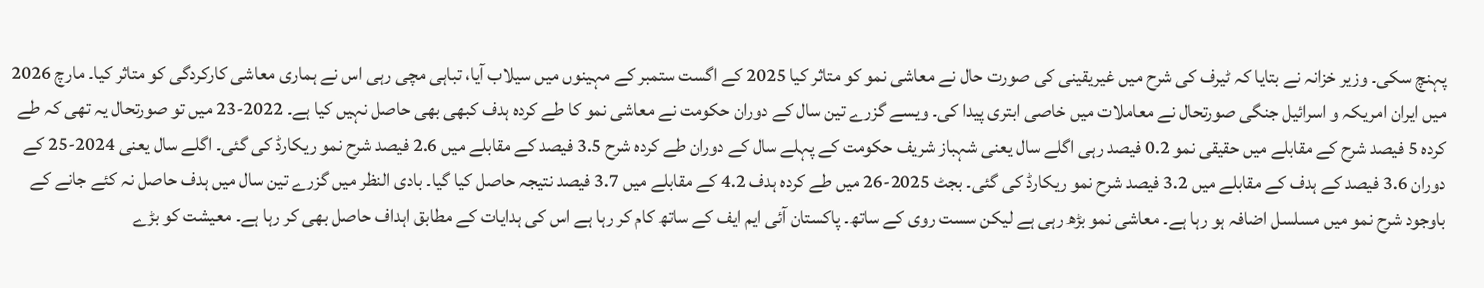پہنچ سکی۔ وزیر خزانہ نے بتایا کہ ٹیرف کی شرح میں غیریقینی کی صورت حال نے معاشی نمو کو متاثر کیا 2025 کے اگست ستمبر کے مہینوں میں سیلاب آیا، تباہی مچی رہی اس نے ہماری معاشی کارکردگی کو متاثر کیا۔ مارچ 2026 میں ایران امریکہ و اسرائیل جنگی صورتحال نے معاملات میں خاصی ابتری پیدا کی۔ ویسے گزرے تین سال کے دوران حکومت نے معاشی نمو کا طے کردہ ہدف کبھی بھی حاصل نہیں کیا ہے۔ 2022-23 میں تو صورتحال یہ تھی کہ طے کردہ 5 فیصد شرح کے مقابلے میں حقیقی نمو 0.2 فیصد رہی اگلے سال یعنی شہباز شریف حکومت کے پہلے سال کے دوران طے کردہ شرح 3.5 فیصد کے مقابلے میں 2.6 فیصد شرح نمو ریکارڈ کی گئی۔ اگلے سال یعنی 2024-25 کے دوران 3.6 فیصد کے ہدف کے مقابلے میں 3.2 فیصد شرح نمو ریکارڈ کی گئی۔ بجٹ 2025-26 میں طے کردہ ہدف 4.2 کے مقابلے میں 3.7 فیصد نتیجہ حاصل کیا گیا۔ بادی النظر میں گزرے تین سال میں ہدف حاصل نہ کئے جانے کے باوجود شرح نمو میں مسلسل اضافہ ہو رہا ہے۔ معاشی نمو بڑھ رہی ہے لیکن سست روی کے ساتھ۔ پاکستان آئی ایم ایف کے ساتھ کام کر رہا ہے اس کی ہدایات کے مطابق اہداف حاصل بھی کر رہا ہے۔ معیشت کو بڑے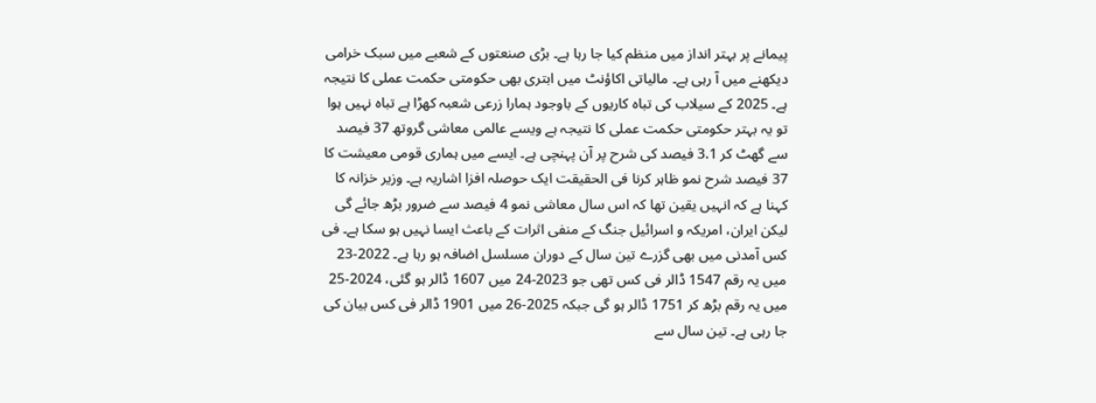پیمانے پر بہتر انداز میں منظم کیا جا رہا ہے۔ بڑی صنعتوں کے شعبے میں سبک خرامی دیکھنے میں آ رہی ہے۔ مالیاتی اکاؤنٹ میں ابتری بھی حکومتی حکمت عملی کا نتیجہ ہے۔ 2025 کے سیلاب کی تباہ کاریوں کے باوجود ہمارا زرعی شعبہ کھڑا ہے تباہ نہیں ہوا تو یہ بہتر حکومتی حکمت عملی کا نتیجہ ہے ویسے عالمی معاشی گروتھ 37 فیصد سے گھٹ کر 3.1 فیصد کی شرح پر آن پہنچی ہے۔ ایسے میں ہماری قومی معیشت کا 37 فیصد شرح نمو ظاہر کرنا فی الحقیقت ایک حوصلہ افزا اشاریہ ہے۔ وزیر خزانہ کا کہنا ہے کہ انہیں یقین تھا کہ اس سال معاشی نمو 4 فیصد سے ضرور بڑھ جائے گی لیکن ایران، امریکہ و اسرائیل جنگ کے منفی اثرات کے باعث ایسا نہیں ہو سکا ہے۔ فی کس آمدنی میں بھی گزرے تین سال کے دوران مسلسل اضافہ ہو رہا ہے۔ 2022-23 میں یہ رقم 1547 ڈالر فی کس تھی جو 2023-24 میں 1607 ڈالر ہو گئی، 2024-25 میں یہ رقم بڑھ کر 1751 ڈالر ہو گی جبکہ 2025-26 میں 1901 ڈالر فی کس بیان کی جا رہی ہے۔ تین سال سے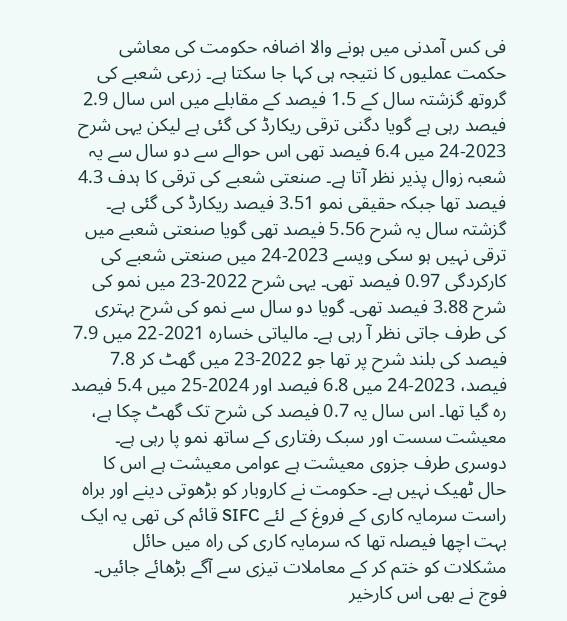فی کس آمدنی میں ہونے والا اضافہ حکومت کی معاشی حکمت عملیوں کا نتیجہ ہی کہا جا سکتا ہے۔ زرعی شعبے کی گروتھ گزشتہ سال کے 1.5 فیصد کے مقابلے میں اس سال 2.9 فیصد رہی ہے گویا دگنی ترقی ریکارڈ کی گئی ہے لیکن یہی شرح 2023-24 میں 6.4 فیصد تھی اس حوالے سے دو سال سے یہ شعبہ زوال پذیر نظر آتا ہے۔ صنعتی شعبے کی ترقی کا ہدف 4.3 فیصد تھا جبکہ حقیقی نمو 3.51 فیصد ریکارڈ کی گئی ہے۔ گزشتہ سال یہ شرح 5.56 فیصد تھی گویا صنعتی شعبے میں ترقی نہیں ہو سکی ویسے 2023-24 میں صنعتی شعبے کی کارکردگی 0.97 فیصد تھی۔ یہی شرح 2022-23 میں نمو کی شرح 3.88 فیصد تھی۔ گویا دو سال سے نمو کی شرح بہتری کی طرف جاتی نظر آ رہی ہے۔ مالیاتی خسارہ 2021-22 میں 7.9 فیصد کی بلند شرح پر تھا جو 2022-23 میں گھٹ کر 7.8 فیصد، 2023-24 میں 6.8 فیصد اور 2024-25 میں 5.4 فیصد رہ گیا تھا۔ اس سال یہ 0.7 فیصد کی شرح تک گھٹ چکا ہے، معیشت سست اور سبک رفتاری کے ساتھ نمو پا رہی ہے۔
دوسری طرف جزوی معیشت ہے عوامی معیشت ہے اس کا حال ٹھیک نہیں ہے۔ حکومت نے کاروبار کو بڑھوتی دینے اور براہ راست سرمایہ کاری کے فروغ کے لئے SIFC قائم کی تھی یہ ایک بہت اچھا فیصلہ تھا کہ سرمایہ کاری کی راہ میں حائل مشکلات کو ختم کر کے معاملات تیزی سے آگے بڑھائے جائیں۔ فوج نے بھی اس کارخیر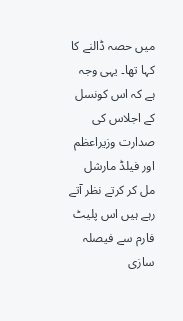میں حصہ ڈالنے کا کہا تھا۔ یہی وجہ ہے کہ اس کونسل کے اجلاس کی صدارت وزیراعظم اور فیلڈ مارشل مل کر کرتے نظر آتے رہے ہیں اس پلیٹ فارم سے فیصلہ سازی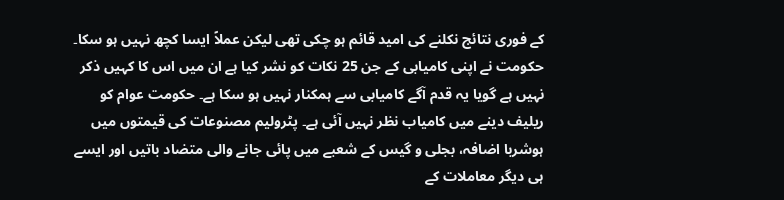کے فوری نتائج نکلنے کی امید قائم ہو چکی تھی لیکن عملاً ایسا کچھ نہیں ہو سکا۔ حکومت نے اپنی کامیابی کے جن 25 نکات کو نشر کیا ہے ان میں اس کا کہیں ذکر نہیں ہے گویا یہ قدم آگے کامیابی سے ہمکنار نہیں ہو سکا ہے۔ حکومت عوام کو ریلیف دینے میں کامیاب نظر نہیں آئی ہے۔ پٹرولیم مصنوعات کی قیمتوں میں ہوشربا اضافہ، بجلی و گیس کے شعبے میں پائی جانے والی متضاد باتیں اور ایسے ہی دیگر معاملات کے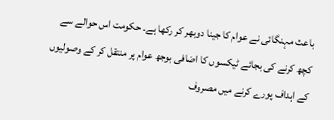باعث مہنگائی نے عوام کا جینا دوبھر کر رکھا ہے۔ حکومت اس حوالے سے کچھ کرنے کی بجائے ٹیکسوں کا اضافی بوجھ عوام پر منتقل کر کے وصولیوں کے اہداف پورے کرنے میں مصروف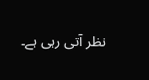نظر آتی رہی ہے۔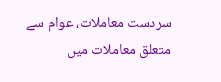سردست معاملات، عوام سے متعلق معاملات میں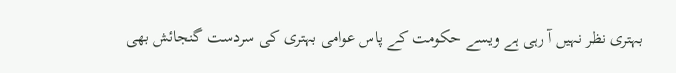بہتری نظر نہیں آ رہی ہے ویسے حکومت کے پاس عوامی بہتری کی سردست گنجائش بھی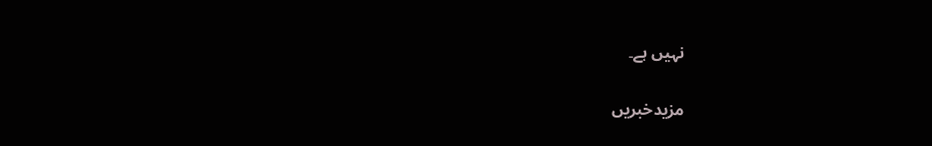نہیں ہے۔

مزیدخبریں